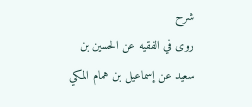شرح
روى في الفقيه عن الحسين بن سعيد عن إسماعيل بن همام المكي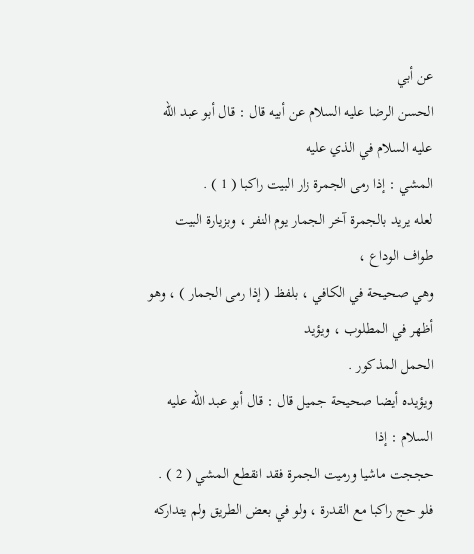عن أبي
الحسن الرضا عليه السلام عن أبيه قال : قال أبو عبد الله عليه السلام في الذي عليه
المشي : إذا رمى الجمرة زار البيت راكبا ( 1 ) .
لعله يريد بالجمرة آخر الجمار يوم النفر ، وبزيارة البيت طواف الوداع ،
وهي صحيحة في الكافي ، بلفظ ( إذا رمى الجمار ) ، وهو أظهر في المطلوب ، ويؤيد
الحمل المذكور .
ويؤيده أيضا صحيحة جميل قال : قال أبو عبد الله عليه السلام : إذا
حججت ماشيا ورميت الجمرة فقد انقطع المشي ( 2 ) .
فلو حج راكبا مع القدرة ، ولو في بعض الطريق ولم يتداركه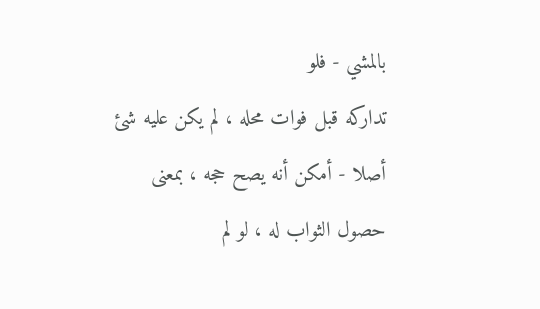بالمشي - فلو
تداركه قبل فوات محله ، لم يكن عليه شئ أصلا - أمكن أنه يصح حجه ، بمعنى
حصول الثواب له ، لو لم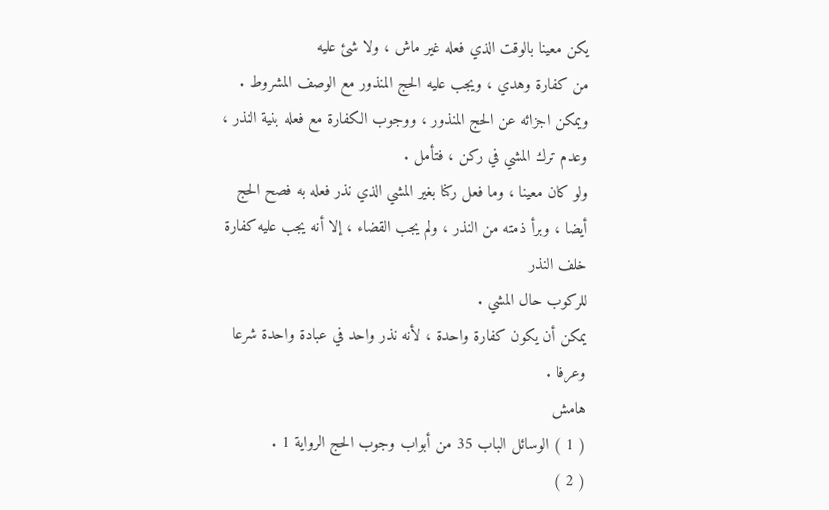يكن معينا بالوقت الذي فعله غير ماش ، ولا شئ عليه
من كفارة وهدي ، ويجب عليه الحج المنذور مع الوصف المشروط .
ويمكن اجزائه عن الحج المنذور ، ووجوب الكفارة مع فعله بنية النذر ،
وعدم ترك المشي في ركن ، فتأمل .
ولو كان معينا ، وما فعل ركنا بغير المشي الذي نذر فعله به فصح الحج
أيضا ، وبرأ ذمته من النذر ، ولم يجب القضاء ، إلا أنه يجب عليه كفارة خلف النذر
للركوب حال المشي .
يمكن أن يكون كفارة واحدة ، لأنه نذر واحد في عبادة واحدة شرعا
وعرفا .
هامش
( 1 ) الوسائل الباب 35 من أبواب وجوب الحج الرواية 1 .
( 2 )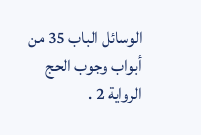الوسائل الباب 35 من أبواب وجوب الحج الرواية 2 .